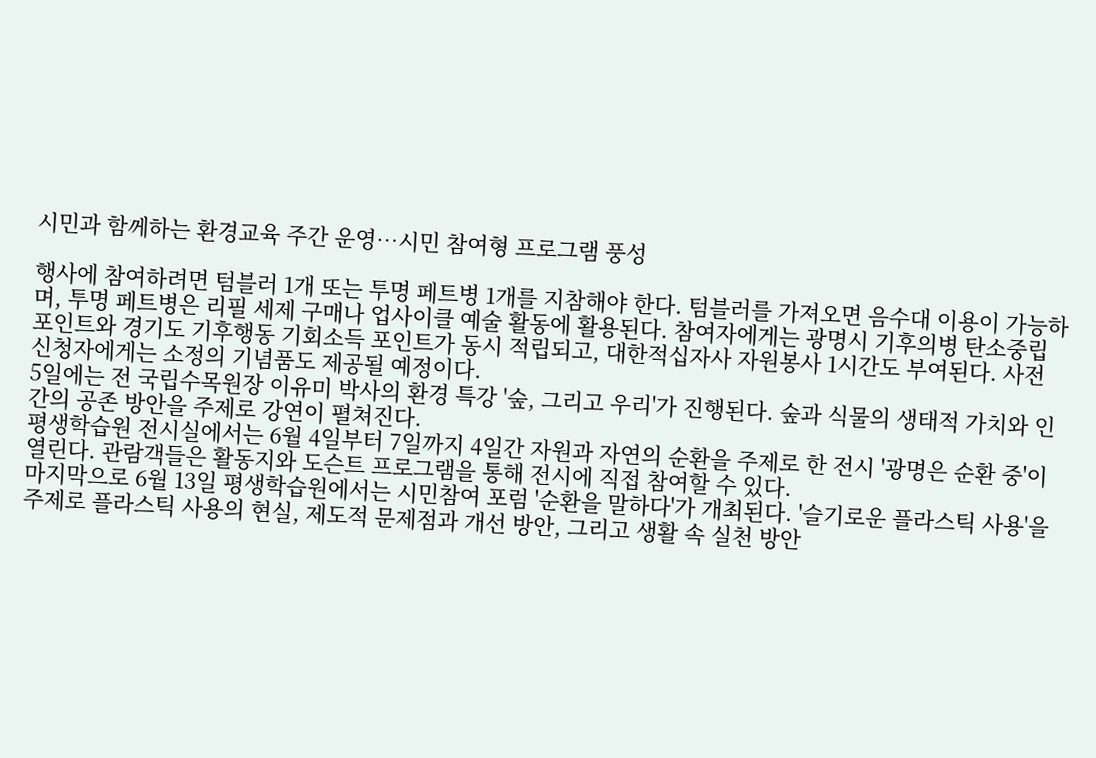시민과 함께하는 환경교육 주간 운영…시민 참여형 프로그램 풍성

행사에 참여하려면 텀블러 1개 또는 투명 페트병 1개를 지참해야 한다. 텀블러를 가져오면 음수대 이용이 가능하며, 투명 페트병은 리필 세제 구매나 업사이클 예술 활동에 활용된다. 참여자에게는 광명시 기후의병 탄소중립 포인트와 경기도 기후행동 기회소득 포인트가 동시 적립되고, 대한적십자사 자원봉사 1시간도 부여된다. 사전 신청자에게는 소정의 기념품도 제공될 예정이다.
5일에는 전 국립수목원장 이유미 박사의 환경 특강 '숲, 그리고 우리'가 진행된다. 숲과 식물의 생태적 가치와 인간의 공존 방안을 주제로 강연이 펼쳐진다.
평생학습원 전시실에서는 6월 4일부터 7일까지 4일간 자원과 자연의 순환을 주제로 한 전시 '광명은 순환 중'이 열린다. 관람객들은 활동지와 도슨트 프로그램을 통해 전시에 직접 참여할 수 있다.
마지막으로 6월 13일 평생학습원에서는 시민참여 포럼 '순환을 말하다'가 개최된다. '슬기로운 플라스틱 사용'을 주제로 플라스틱 사용의 현실, 제도적 문제점과 개선 방안, 그리고 생활 속 실천 방안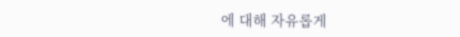에 대해 자유롭게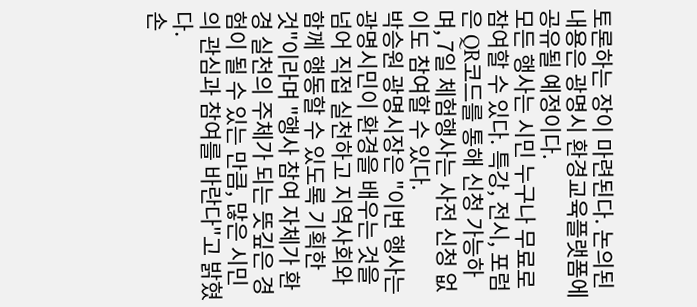토론하는 장이 마련된다. 논의된 내용은 광명시 환경교육플랫폼에 공유될 예정이다.
모든 행사는 시민 누구나 무료로 참여할 수 있다. 특강, 전시, 포럼은 QR코드를 통해 신청 가능하며, 7일 체험행사는 사전 신청 없이도 참여할 수 있다.
박승원 광명시장은 "이번 행사는 광명시민이 환경을 배우는 것을 넘어 직접 실천하고 지역사회와 함께 행동할 수 있도록 기획한 것"이라며 "행사 참여 자체가 환경 실천의 주체가 되는 뜻깊은 경험이 될 수 있는 만큼, 많은 시민의 관심과 참여를 바란다"고 밝혔다.
손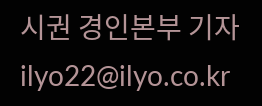시권 경인본부 기자 ilyo22@ilyo.co.kr